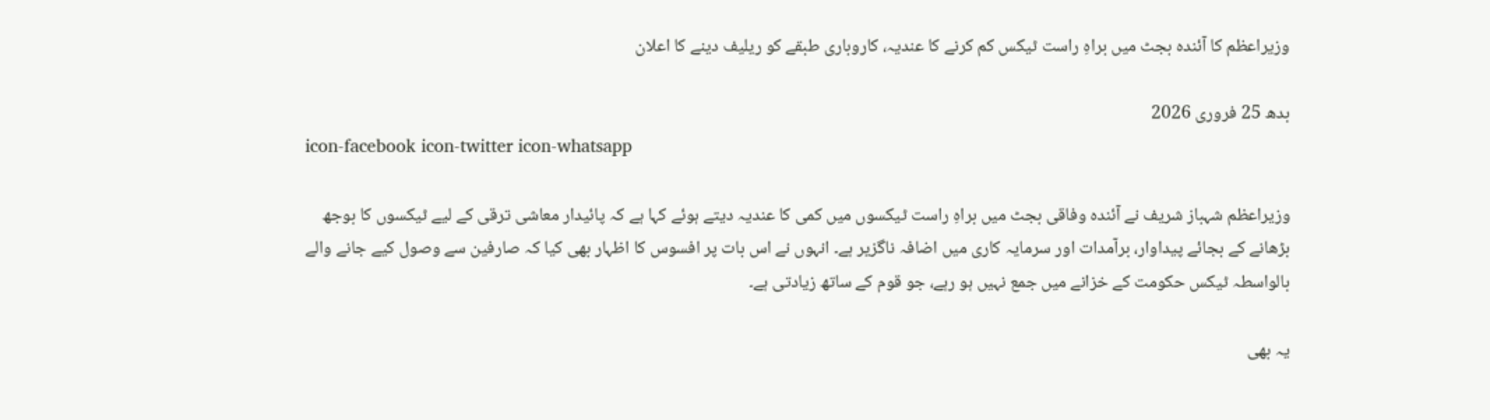وزیراعظم کا آئندہ بجٹ میں براہِ راست ٹیکس کم کرنے کا عندیہ، کاروباری طبقے کو ریلیف دینے کا اعلان

بدھ 25 فروری 2026
icon-facebook icon-twitter icon-whatsapp

وزیراعظم شہباز شریف نے آئندہ وفاقی بجٹ میں براہِ راست ٹیکسوں میں کمی کا عندیہ دیتے ہوئے کہا ہے کہ پائیدار معاشی ترقی کے لیے ٹیکسوں کا بوجھ بڑھانے کے بجائے پیداوار، برآمدات اور سرمایہ کاری میں اضافہ ناگزیر ہے۔ انہوں نے اس بات پر افسوس کا اظہار بھی کیا کہ صارفین سے وصول کیے جانے والے بالواسطہ ٹیکس حکومت کے خزانے میں جمع نہیں ہو رہے، جو قوم کے ساتھ زیادتی ہے۔

یہ بھی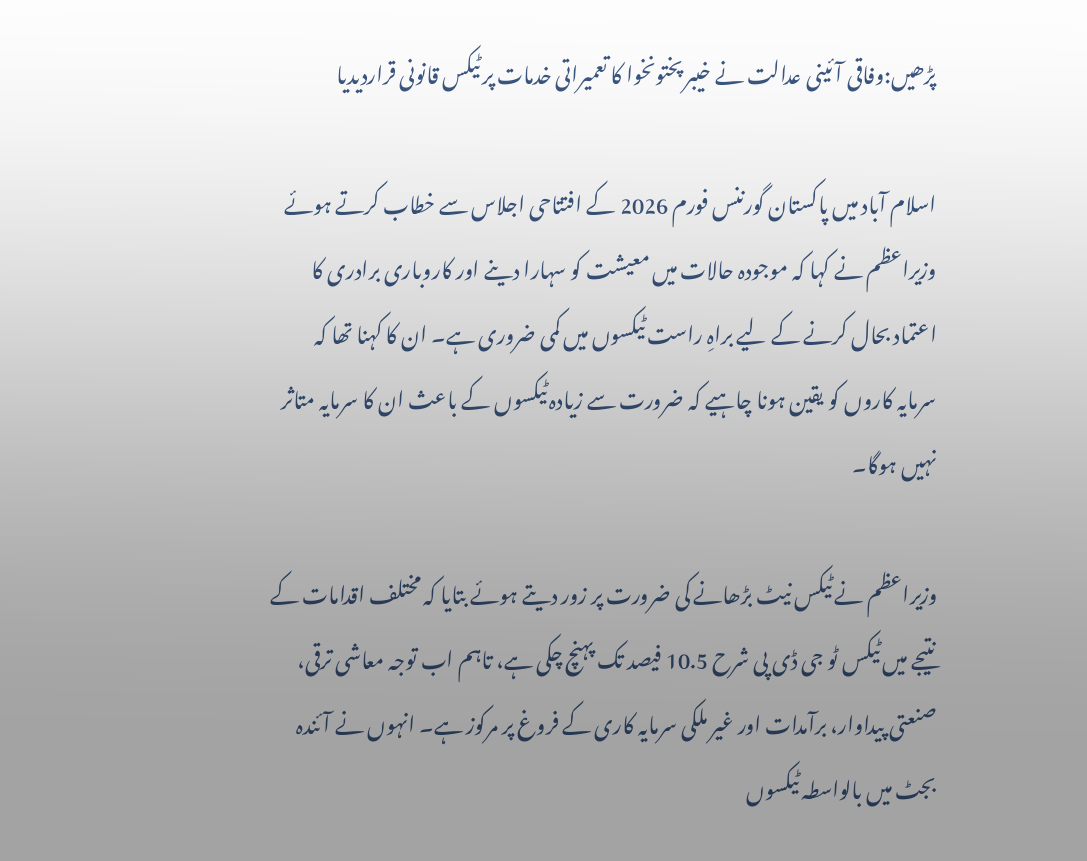پڑھیں:وفاقی آئینی عدالت نے خیبر پختونخوا کا تعمیراتی خدمات پر ٹیکس قانونی قراردیدیا

اسلام آباد میں پاکستان گورننس فورم 2026 کے افتتاحی اجلاس سے خطاب کرتے ہوئے وزیراعظم نے کہا کہ موجودہ حالات میں معیشت کو سہارا دینے اور کاروباری برادری کا اعتماد بحال کرنے کے لیے براہِ راست ٹیکسوں میں کمی ضروری ہے۔ ان کا کہنا تھا کہ سرمایہ کاروں کو یقین ہونا چاہیے کہ ضرورت سے زیادہ ٹیکسوں کے باعث ان کا سرمایہ متاثر نہیں ہوگا۔

وزیراعظم نے ٹیکس نیٹ بڑھانے کی ضرورت پر زور دیتے ہوئے بتایا کہ مختلف اقدامات کے نتیجے میں ٹیکس ٹو جی ڈی پی شرح 10.5 فیصد تک پہنچ چکی ہے، تاہم اب توجہ معاشی ترقی، صنعتی پیداوار، برآمدات اور غیر ملکی سرمایہ کاری کے فروغ پر مرکوز ہے۔ انہوں نے آئندہ بجٹ میں بالواسطہ ٹیکسوں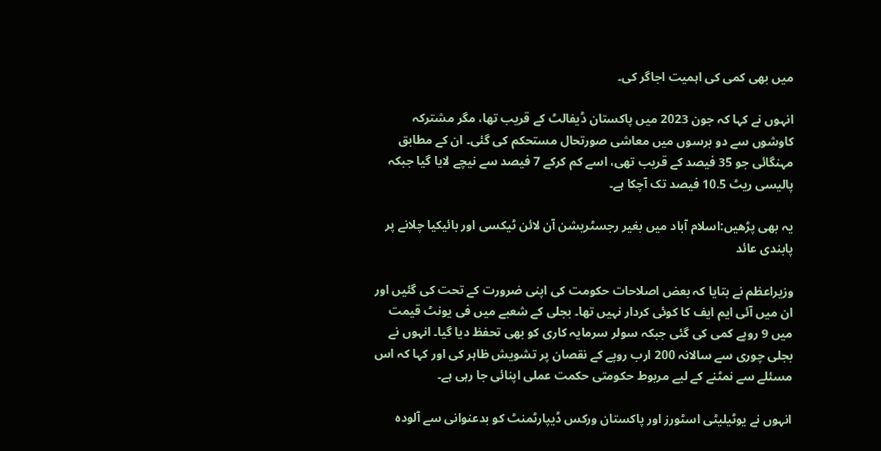میں بھی کمی کی اہمیت اجاگر کی۔

انہوں نے کہا کہ جون 2023 میں پاکستان ڈیفالٹ کے قریب تھا، مگر مشترکہ کاوشوں سے دو برسوں میں معاشی صورتحال مستحکم کی گئی۔ ان کے مطابق مہنگائی جو 35 فیصد کے قریب تھی، اسے کم کرکے 7 فیصد سے نیچے لایا گیا جبکہ پالیسی ریٹ 10.5 فیصد تک آچکا ہے۔

یہ بھی پڑھیں:اسلام آباد میں بغیر رجسٹریشن آن لائن ٹیکسی اور بائیکیا چلانے پر پابندی عائد

وزیراعظم نے بتایا کہ بعض اصلاحات حکومت کی اپنی ضرورت کے تحت کی گئیں اور ان میں آئی ایم ایف کا کوئی کردار نہیں تھا۔ بجلی کے شعبے میں فی یونٹ قیمت میں 9 روپے کمی کی گئی جبکہ سولر سرمایہ کاری کو بھی تحفظ دیا گیا۔ انہوں نے بجلی چوری سے سالانہ 200 ارب روپے کے نقصان پر تشویش ظاہر کی اور کہا کہ اس مسئلے سے نمٹنے کے لیے مربوط حکومتی حکمت عملی اپنائی جا رہی ہے۔

انہوں نے یوٹیلیٹی اسٹورز اور پاکستان ورکس ڈیپارٹمنٹ کو بدعنوانی سے آلودہ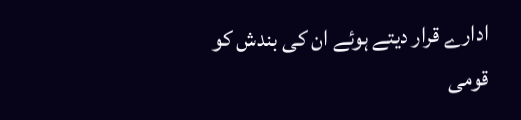ادارے قرار دیتے ہوئے ان کی بندش کو قومی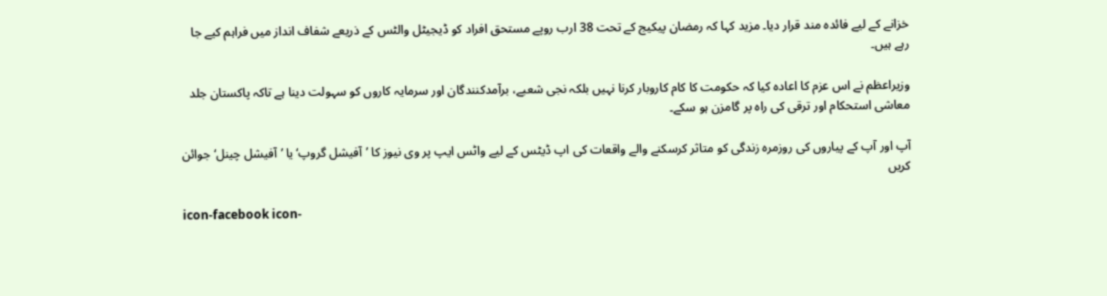خزانے کے لیے فائدہ مند قرار دیا۔ مزید کہا کہ رمضان پیکیج کے تحت 38 ارب روپے مستحق افراد کو ڈیجیٹل والٹس کے ذریعے شفاف انداز میں فراہم کیے جا رہے ہیں۔

وزیراعظم نے اس عزم کا اعادہ کیا کہ حکومت کا کام کاروبار کرنا نہیں بلکہ نجی شعبے، برآمدکنندگان اور سرمایہ کاروں کو سہولت دینا ہے تاکہ پاکستان جلد معاشی استحکام اور ترقی کی راہ پر گامزن ہو سکے۔

آپ اور آپ کے پیاروں کی روزمرہ زندگی کو متاثر کرسکنے والے واقعات کی اپ ڈیٹس کے لیے واٹس ایپ پر وی نیوز کا ’آفیشل گروپ‘ یا ’آفیشل چینل‘ جوائن کریں

icon-facebook icon-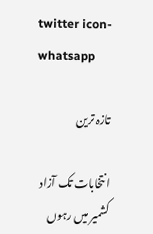twitter icon-whatsapp

تازہ ترین

انتخابات تک آزاد کشمیر میں رہوں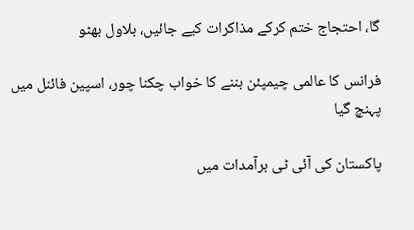گا، احتجاج ختم کرکے مذاکرات کیے جائیں، بلاول بھٹو

فرانس کا عالمی چیمپئن بننے کا خواب چکنا چور، اسپین فائنل میں پہنچ گیا

پاکستان کی آئی ٹی برآمدات میں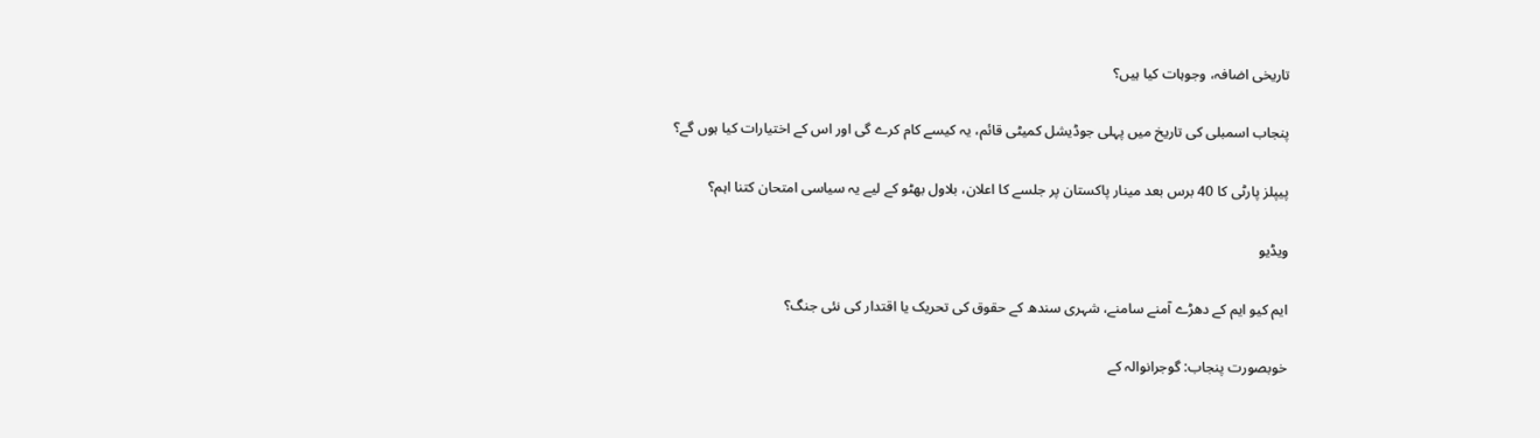تاریخی اضافہ، وجوہات کیا ہیں؟

پنجاب اسمبلی کی تاریخ میں پہلی جوڈیشل کمیٹی قائم، یہ کیسے کام کرے گی اور اس کے اختیارات کیا ہوں گے؟

پیپلز پارٹی کا 40 برس بعد مینار پاکستان پر جلسے کا اعلان، بلاول بھٹو کے لیے یہ سیاسی امتحان کتنا اہم؟

ویڈیو

ایم کیو ایم کے دھڑے آمنے سامنے، شہری سندھ کے حقوق کی تحریک یا اقتدار کی نئی جنگ؟

خوبصورت پنجاب: گوجرانوالہ کے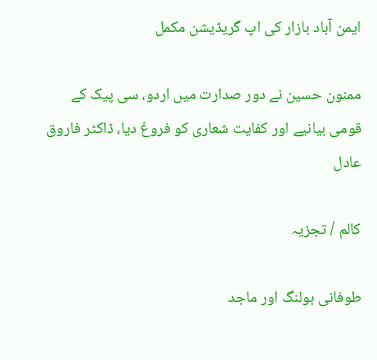ایمن آباد بازار کی اپ گریڈیشن مکمل

ممنون حسین نے دور صدارت میں اردو، سی پیک کے قومی بیانیے اور کفایت شعاری کو فروغ دیا، ڈاکٹر فاروق عادل

کالم / تجزیہ

طوفانی بولنگ اور ماجد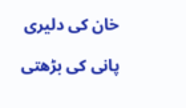خان کی دلیری

پانی کی بڑھتی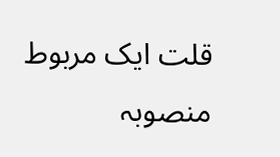قلت ایک مربوط منصوبہ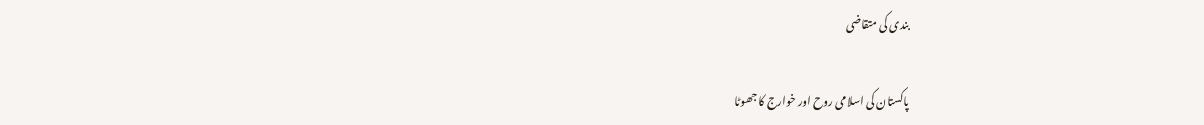بندی کی متقاضی

پاکستان کی اسلامی روح اور خوارج کا جھوٹا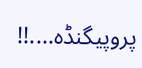پروپیگنڈہ….!!